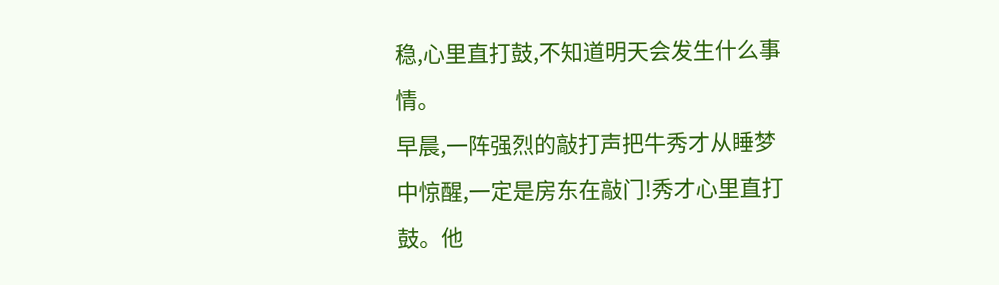稳,心里直打鼓,不知道明天会发生什么事情。
早晨,一阵强烈的敲打声把牛秀才从睡梦中惊醒,一定是房东在敲门!秀才心里直打鼓。他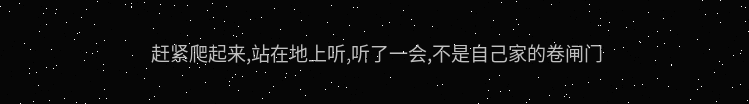赶紧爬起来,站在地上听,听了一会,不是自己家的卷闸门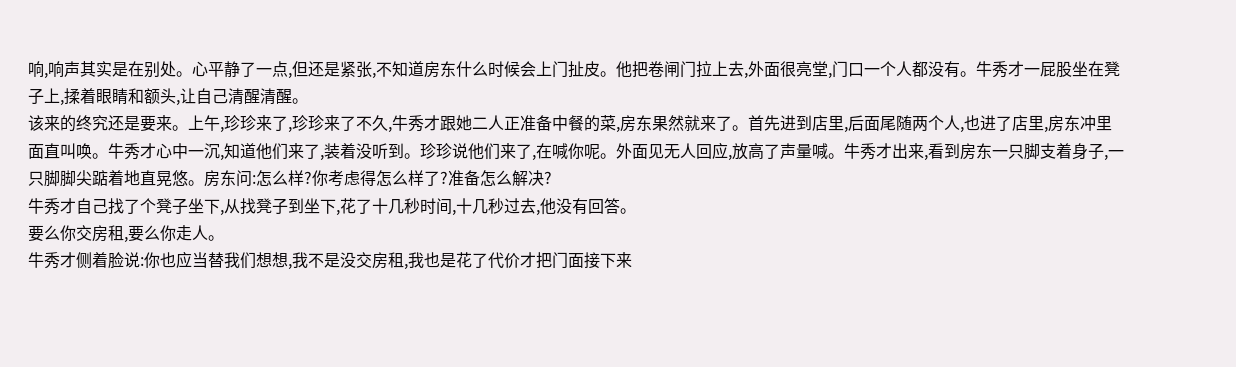响,响声其实是在别处。心平静了一点,但还是紧张,不知道房东什么时候会上门扯皮。他把卷闸门拉上去,外面很亮堂,门口一个人都没有。牛秀才一屁股坐在凳子上,揉着眼睛和额头,让自己清醒清醒。
该来的终究还是要来。上午,珍珍来了,珍珍来了不久,牛秀才跟她二人正准备中餐的菜,房东果然就来了。首先进到店里,后面尾随两个人,也进了店里,房东冲里面直叫唤。牛秀才心中一沉,知道他们来了,装着没听到。珍珍说他们来了,在喊你呢。外面见无人回应,放高了声量喊。牛秀才出来,看到房东一只脚支着身子,一只脚脚尖踮着地直晃悠。房东问:怎么样?你考虑得怎么样了?准备怎么解决?
牛秀才自己找了个凳子坐下,从找凳子到坐下,花了十几秒时间,十几秒过去,他没有回答。
要么你交房租,要么你走人。
牛秀才侧着脸说:你也应当替我们想想,我不是没交房租,我也是花了代价才把门面接下来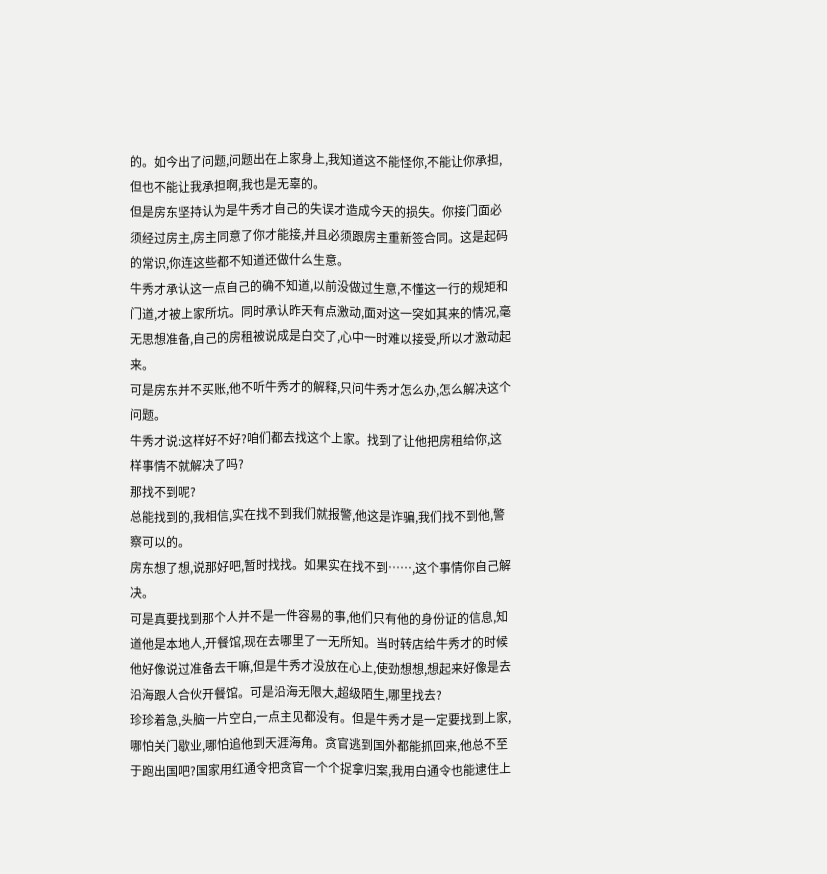的。如今出了问题,问题出在上家身上,我知道这不能怪你,不能让你承担,但也不能让我承担啊,我也是无辜的。
但是房东坚持认为是牛秀才自己的失误才造成今天的损失。你接门面必须经过房主,房主同意了你才能接,并且必须跟房主重新签合同。这是起码的常识,你连这些都不知道还做什么生意。
牛秀才承认这一点自己的确不知道,以前没做过生意,不懂这一行的规矩和门道,才被上家所坑。同时承认昨天有点激动,面对这一突如其来的情况,毫无思想准备,自己的房租被说成是白交了,心中一时难以接受,所以才激动起来。
可是房东并不买账,他不听牛秀才的解释,只问牛秀才怎么办,怎么解决这个问题。
牛秀才说:这样好不好?咱们都去找这个上家。找到了让他把房租给你,这样事情不就解决了吗?
那找不到呢?
总能找到的,我相信,实在找不到我们就报警,他这是诈骗,我们找不到他,警察可以的。
房东想了想,说那好吧,暂时找找。如果实在找不到……,这个事情你自己解决。
可是真要找到那个人并不是一件容易的事,他们只有他的身份证的信息,知道他是本地人,开餐馆,现在去哪里了一无所知。当时转店给牛秀才的时候他好像说过准备去干嘛,但是牛秀才没放在心上,使劲想想,想起来好像是去沿海跟人合伙开餐馆。可是沿海无限大,超级陌生,哪里找去?
珍珍着急,头脑一片空白,一点主见都没有。但是牛秀才是一定要找到上家,哪怕关门歇业,哪怕追他到天涯海角。贪官逃到国外都能抓回来,他总不至于跑出国吧?国家用红通令把贪官一个个捉拿归案,我用白通令也能逮住上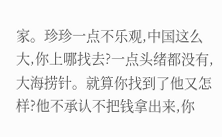家。珍珍一点不乐观,中国这么大,你上哪找去?一点头绪都没有,大海捞针。就算你找到了他又怎样?他不承认不把钱拿出来,你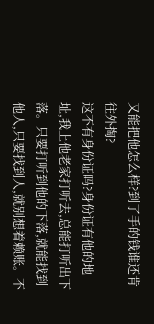又能把他怎么样?到了手的钱谁还肯往外掏?
这不有身份证吗?身份证有他的地址,我上他老家打听去,总能打听出下落。只要打听到他的下落,就能找到他人,只要找到人,就别想着赖账。不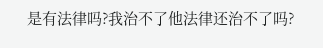是有法律吗?我治不了他法律还治不了吗?